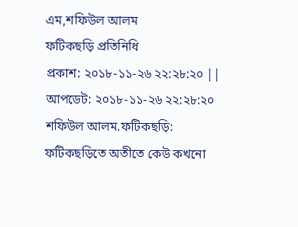এম,শফিউল আলম
ফটিকছড়ি প্রতিনিধি
প্রকাশ: ২০১৮-১১-২৬ ২২:২৮:২০ || আপডেট: ২০১৮-১১-২৬ ২২:২৮:২০
শফিউল আলম.ফটিকছড়ি:
ফটিকছড়িতে অতীতে কেউ কখনো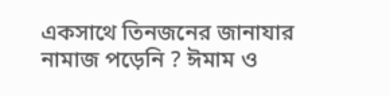একসাথে তিনজনের জানাযার নামাজ পড়েনি ? ঈমাম ও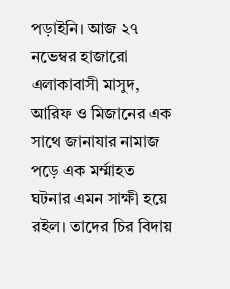পড়াইনি। আজ ২৭ নভেম্বর হাজারো এলাকাবাসী মাসুদ, আরিফ ও মিজানের এক সাথে জানাযার নামাজ পড়ে এক মর্ম্মাহত ঘটনার এমন সাক্ষী হয়ে রইল। তাদের চির বিদায়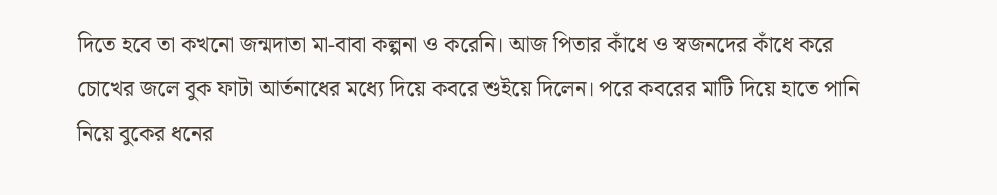দিতে হবে তা কখনো জন্মদাতা মা-বাবা কল্পনা ও করেনি। আজ পিতার কাঁধে ও স্বজনদের কাঁধে করে চোখের জলে বুক ফাটা আর্তনাধের মধ্যে দিয়ে কবরে শুইয়ে দিলেন। পরে কবরের মাটি দিয়ে হাতে পানি নিয়ে বুকের ধনের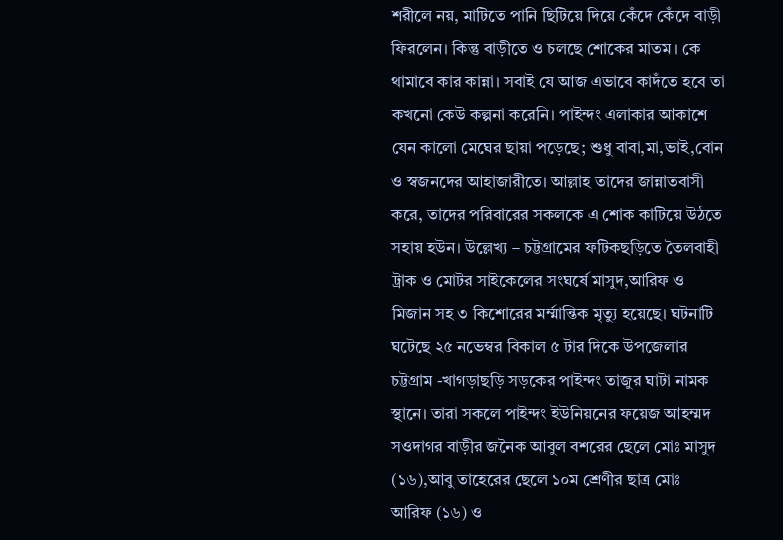শরীলে নয়, মাটিতে পানি ছিটিয়ে দিয়ে কেঁদে কেঁদে বাড়ী ফিরলেন। কিন্তু বাড়ীতে ও চলছে শোকের মাতম। কে থামাবে কার কান্না। সবাই যে আজ এভাবে কাদঁতে হবে তা কখনো কেউ কল্পনা করেনি। পাইন্দং এলাকার আকাশে যেন কালো মেঘের ছায়া পড়েছে; শুধু বাবা,মা,ভাই,বোন ও স্বজনদের আহাজারীতে। আল্লাহ তাদের জান্নাতবাসী করে, তাদের পরিবারের সকলকে এ শোক কাটিয়ে উঠতে সহায় হউন। উল্লেখ্য – চট্টগ্রামের ফটিকছড়িতে তৈলবাহী ট্রাক ও মোটর সাইকেলের সংঘর্ষে মাসুদ,আরিফ ও মিজান সহ ৩ কিশোরের মর্ম্মান্তিক মৃত্যু হয়েছে। ঘটনাটি ঘটেছে ২৫ নভেম্বর বিকাল ৫ টার দিকে উপজেলার চট্টগ্রাম -খাগড়াছড়ি সড়কের পাইন্দং তাজুর ঘাটা নামক স্থানে। তারা সকলে পাইন্দং ইউনিয়নের ফয়েজ আহম্মদ সওদাগর বাড়ীর জনৈক আবুল বশরের ছেলে মোঃ মাসুদ (১৬),আবু তাহেরের ছেলে ১০ম শ্রেণীর ছাত্র মোঃ আরিফ (১৬) ও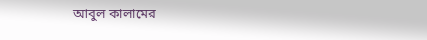আবুল কালামের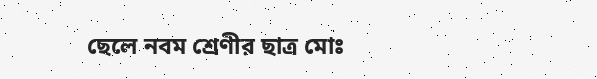ছেলে নবম শ্রেণীর ছাত্র মোঃ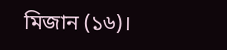মিজান (১৬)।